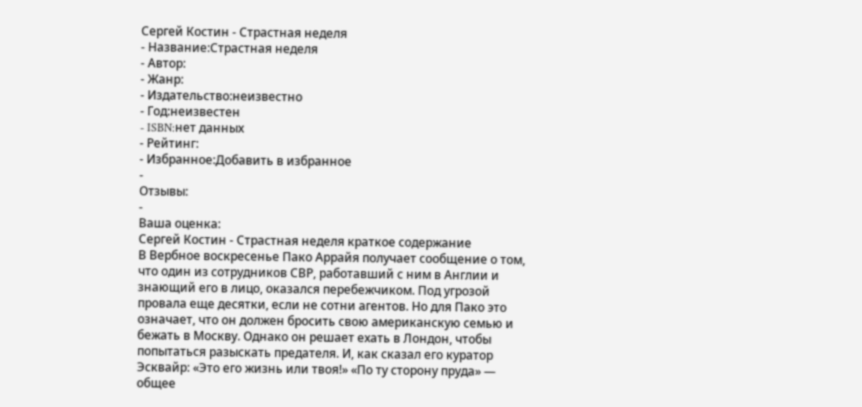Сергей Костин - Страстная неделя
- Название:Страстная неделя
- Автор:
- Жанр:
- Издательство:неизвестно
- Год:неизвестен
- ISBN:нет данных
- Рейтинг:
- Избранное:Добавить в избранное
-
Отзывы:
-
Ваша оценка:
Сергей Костин - Страстная неделя краткое содержание
В Вербное воскресенье Пако Аррайя получает сообщение о том, что один из сотрудников СВР, работавший с ним в Англии и знающий его в лицо, оказался перебежчиком. Под угрозой провала еще десятки, если не сотни агентов. Но для Пако это означает, что он должен бросить свою американскую семью и бежать в Москву. Однако он решает ехать в Лондон, чтобы попытаться разыскать предателя. И, как сказал его куратор Эсквайр: «Это его жизнь или твоя!» «По ту сторону пруда» — общее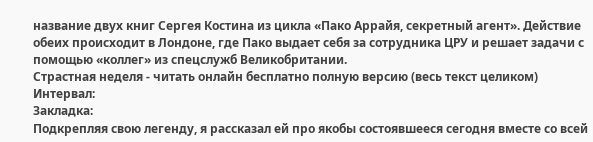название двух книг Сергея Костина из цикла «Пако Аррайя, секретный агент». Действие обеих происходит в Лондоне, где Пако выдает себя за сотрудника ЦРУ и решает задачи с помощью «коллег» из спецслужб Великобритании.
Страстная неделя - читать онлайн бесплатно полную версию (весь текст целиком)
Интервал:
Закладка:
Подкрепляя свою легенду, я рассказал ей про якобы состоявшееся сегодня вместе со всей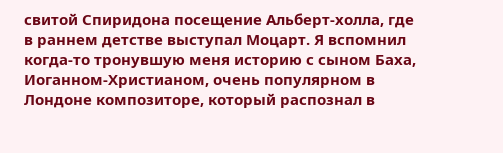свитой Спиридона посещение Альберт-холла, где в раннем детстве выступал Моцарт. Я вспомнил когда-то тронувшую меня историю с сыном Баха, Иоганном-Христианом, очень популярном в Лондоне композиторе, который распознал в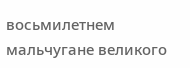восьмилетнем мальчугане великого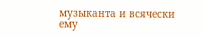музыканта и всячески ему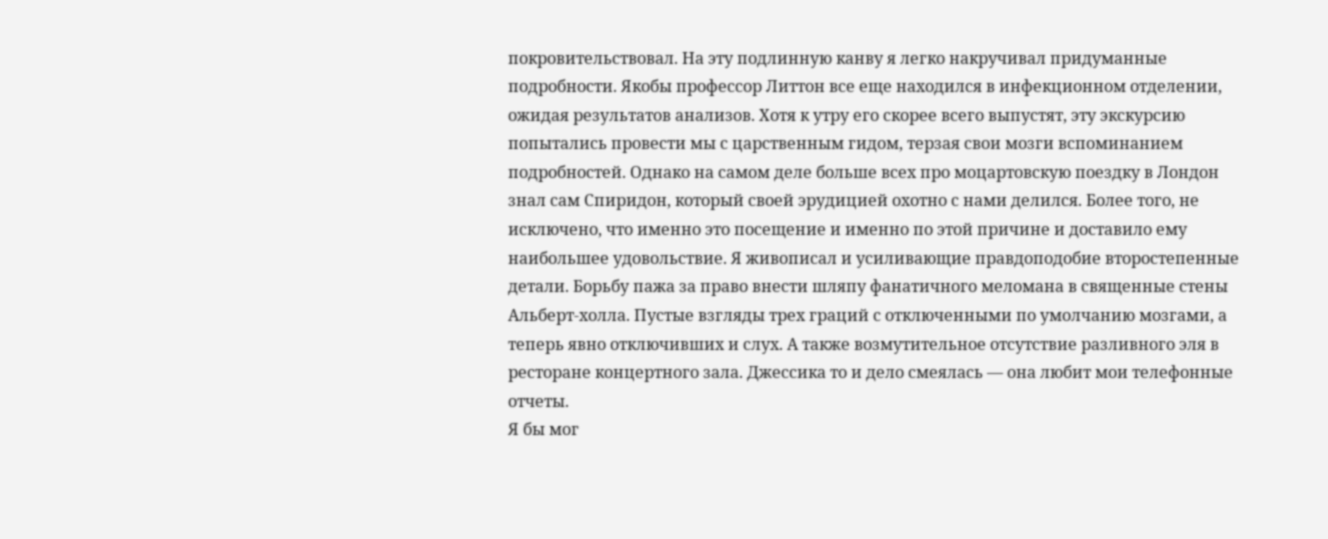покровительствовал. На эту подлинную канву я легко накручивал придуманные подробности. Якобы профессор Литтон все еще находился в инфекционном отделении, ожидая результатов анализов. Хотя к утру его скорее всего выпустят, эту экскурсию попытались провести мы с царственным гидом, терзая свои мозги вспоминанием подробностей. Однако на самом деле больше всех про моцартовскую поездку в Лондон знал сам Спиридон, который своей эрудицией охотно с нами делился. Более того, не исключено, что именно это посещение и именно по этой причине и доставило ему наибольшее удовольствие. Я живописал и усиливающие правдоподобие второстепенные детали. Борьбу пажа за право внести шляпу фанатичного меломана в священные стены Альберт-холла. Пустые взгляды трех граций с отключенными по умолчанию мозгами, а теперь явно отключивших и слух. А также возмутительное отсутствие разливного эля в ресторане концертного зала. Джессика то и дело смеялась — она любит мои телефонные отчеты.
Я бы мог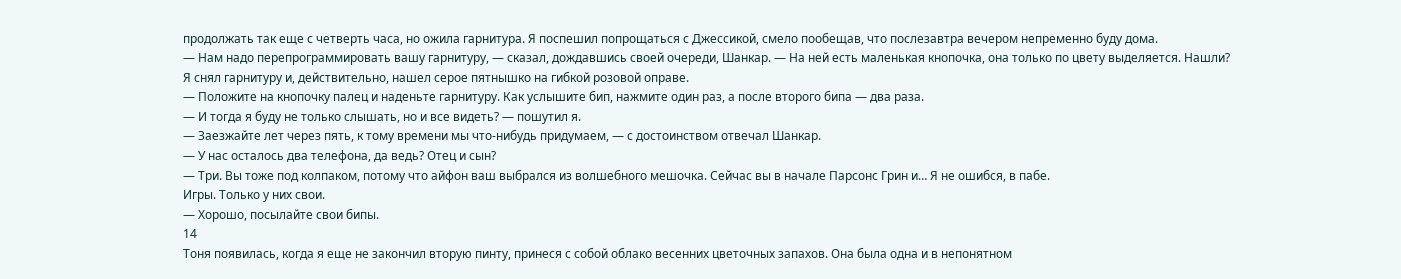продолжать так еще с четверть часа, но ожила гарнитура. Я поспешил попрощаться с Джессикой, смело пообещав, что послезавтра вечером непременно буду дома.
— Нам надо перепрограммировать вашу гарнитуру, — сказал, дождавшись своей очереди, Шанкар. — На ней есть маленькая кнопочка, она только по цвету выделяется. Нашли?
Я снял гарнитуру и, действительно, нашел серое пятнышко на гибкой розовой оправе.
— Положите на кнопочку палец и наденьте гарнитуру. Как услышите бип, нажмите один раз, а после второго бипа — два раза.
— И тогда я буду не только слышать, но и все видеть? — пошутил я.
— Заезжайте лет через пять, к тому времени мы что-нибудь придумаем, — с достоинством отвечал Шанкар.
— У нас осталось два телефона, да ведь? Отец и сын?
— Три. Вы тоже под колпаком, потому что айфон ваш выбрался из волшебного мешочка. Сейчас вы в начале Парсонс Грин и… Я не ошибся, в пабе.
Игры. Только у них свои.
— Хорошо, посылайте свои бипы.
14
Тоня появилась, когда я еще не закончил вторую пинту, принеся с собой облако весенних цветочных запахов. Она была одна и в непонятном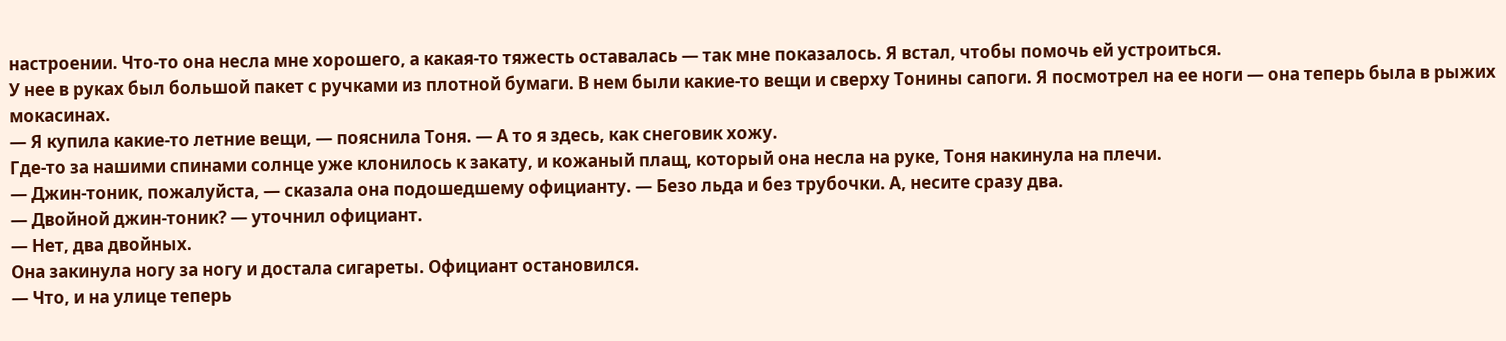настроении. Что-то она несла мне хорошего, а какая-то тяжесть оставалась — так мне показалось. Я встал, чтобы помочь ей устроиться.
У нее в руках был большой пакет с ручками из плотной бумаги. В нем были какие-то вещи и сверху Тонины сапоги. Я посмотрел на ее ноги — она теперь была в рыжих мокасинах.
— Я купила какие-то летние вещи, — пояснила Тоня. — А то я здесь, как снеговик хожу.
Где-то за нашими спинами солнце уже клонилось к закату, и кожаный плащ, который она несла на руке, Тоня накинула на плечи.
— Джин-тоник, пожалуйста, — сказала она подошедшему официанту. — Безо льда и без трубочки. А, несите сразу два.
— Двойной джин-тоник? — уточнил официант.
— Нет, два двойных.
Она закинула ногу за ногу и достала сигареты. Официант остановился.
— Что, и на улице теперь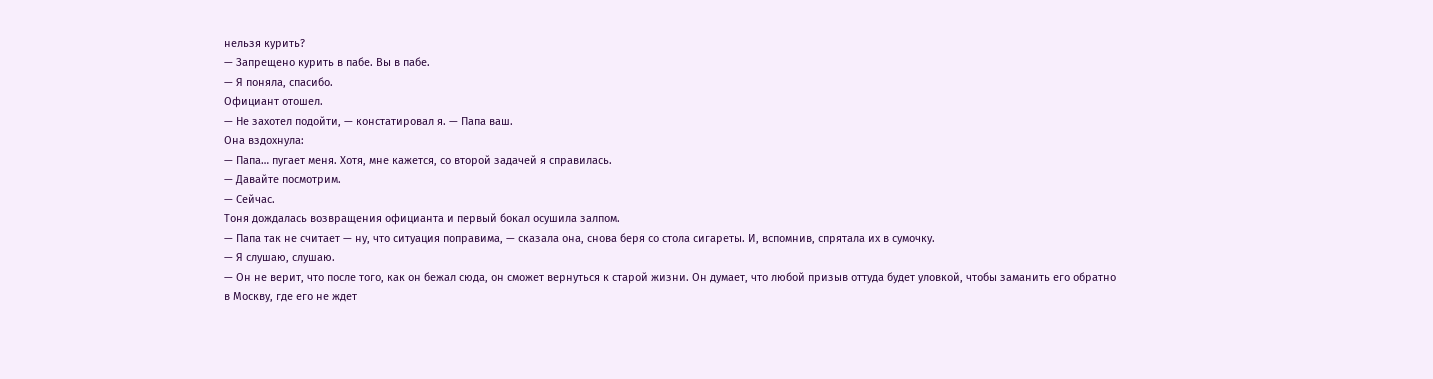нельзя курить?
— Запрещено курить в пабе. Вы в пабе.
— Я поняла, спасибо.
Официант отошел.
— Не захотел подойти, — констатировал я. — Папа ваш.
Она вздохнула:
— Папа… пугает меня. Хотя, мне кажется, со второй задачей я справилась.
— Давайте посмотрим.
— Сейчас.
Тоня дождалась возвращения официанта и первый бокал осушила залпом.
— Папа так не считает — ну, что ситуация поправима, — сказала она, снова беря со стола сигареты. И, вспомнив, спрятала их в сумочку.
— Я слушаю, слушаю.
— Он не верит, что после того, как он бежал сюда, он сможет вернуться к старой жизни. Он думает, что любой призыв оттуда будет уловкой, чтобы заманить его обратно в Москву, где его не ждет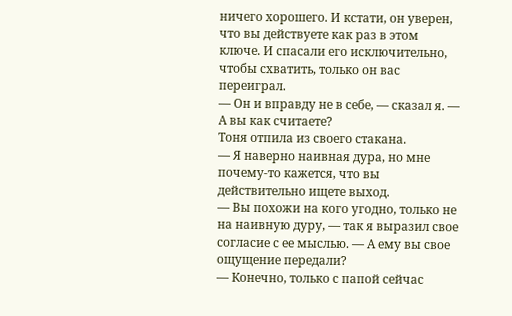ничего хорошего. И кстати, он уверен, что вы действуете как раз в этом ключе. И спасали его исключительно, чтобы схватить, только он вас переиграл.
— Он и вправду не в себе, — сказал я. — А вы как считаете?
Тоня отпила из своего стакана.
— Я наверно наивная дура, но мне почему-то кажется, что вы действительно ищете выход.
— Вы похожи на кого угодно, только не на наивную дуру, — так я выразил свое согласие с ее мыслью. — А ему вы свое ощущение передали?
— Конечно, только с папой сейчас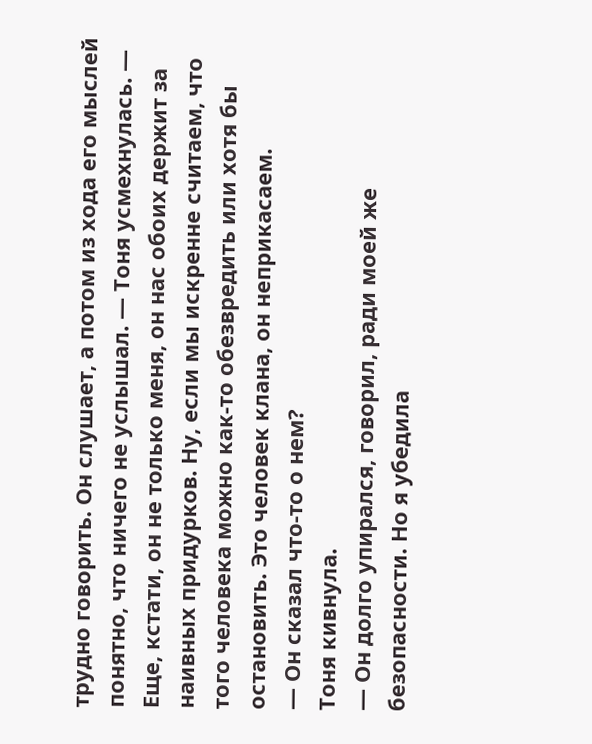трудно говорить. Он слушает, а потом из хода его мыслей понятно, что ничего не услышал. — Тоня усмехнулась. — Еще, кстати, он не только меня, он нас обоих держит за наивных придурков. Ну, если мы искренне считаем, что того человека можно как-то обезвредить или хотя бы остановить. Это человек клана, он неприкасаем.
— Он сказал что-то о нем?
Тоня кивнула.
— Он долго упирался, говорил, ради моей же безопасности. Но я убедила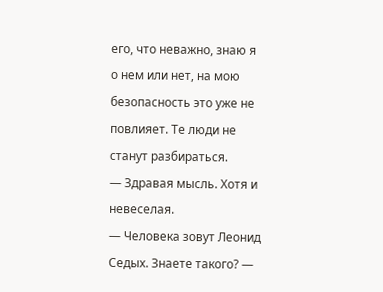его, что неважно, знаю я о нем или нет, на мою безопасность это уже не повлияет. Те люди не станут разбираться.
— Здравая мысль. Хотя и невеселая.
— Человека зовут Леонид Седых. Знаете такого? —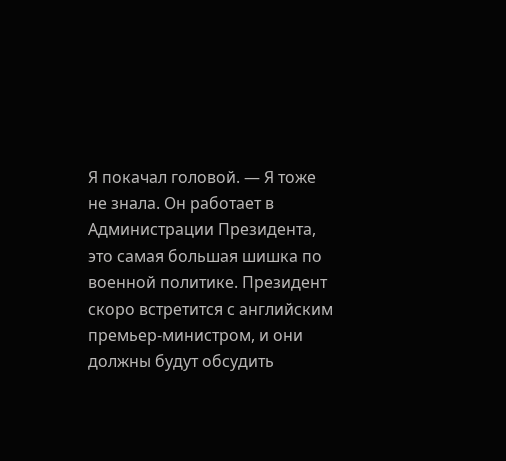Я покачал головой. — Я тоже не знала. Он работает в Администрации Президента, это самая большая шишка по военной политике. Президент скоро встретится с английским премьер-министром, и они должны будут обсудить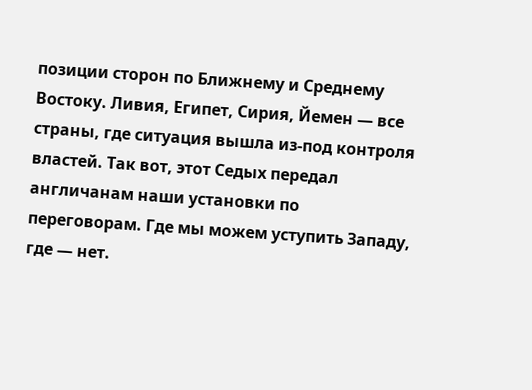позиции сторон по Ближнему и Среднему Востоку. Ливия, Египет, Сирия, Йемен — все страны, где ситуация вышла из-под контроля властей. Так вот, этот Седых передал англичанам наши установки по переговорам. Где мы можем уступить Западу, где — нет.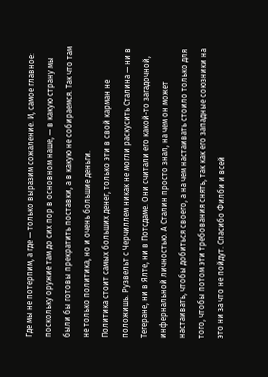Где мы не потерпим, а где — только выразим сожаление. И, самое главное: поскольку оружие там до сих пор в основном наше, — в какую страну мы были бы готовы прекратить поставки, а в какую не собираемся. Так что там не только политика, но и очень большие деньги.
Политика стоит самых больших денег, только эти в свой карман не положишь. Рузвельт с Черчиллем никак не могли раскусить Сталина — ни в Тегеране, ни в Ялте, ни в Потсдаме. Они считали его какой-то загадочной, инфернальной личностью. А Сталин просто знал, на чем он может настаивать, чтобы добиться своего, а на чем настаивать стоило только для того, чтобы потом эти требования снять, так как его западные союзники на это ни за что не пойдут. Спасибо Филби и всей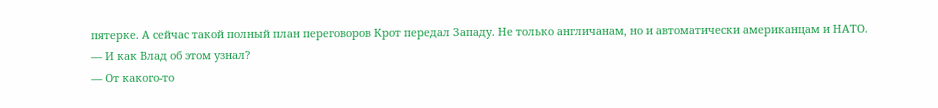пятерке. А сейчас такой полный план переговоров Крот передал Западу. Не только англичанам, но и автоматически американцам и НАТО.
— И как Влад об этом узнал?
— От какого-то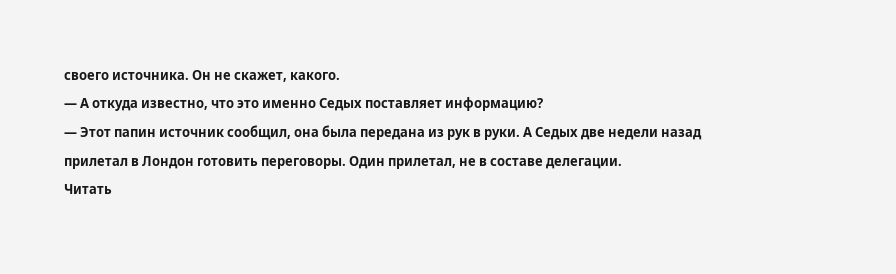своего источника. Он не скажет, какого.
— А откуда известно, что это именно Седых поставляет информацию?
— Этот папин источник сообщил, она была передана из рук в руки. А Седых две недели назад прилетал в Лондон готовить переговоры. Один прилетал, не в составе делегации.
Читать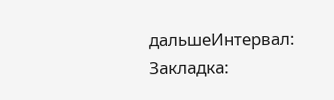дальшеИнтервал:
Закладка: